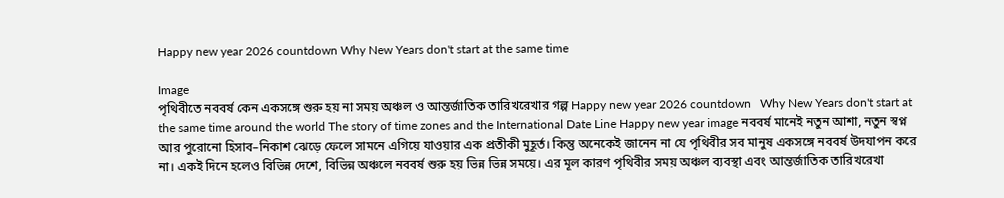Happy new year 2026 countdown Why New Years don't start at the same time

Image
পৃথিবীতে নববর্ষ কেন একসঙ্গে শুরু হয় না সময় অঞ্চল ও আন্তর্জাতিক তারিখরেখার গল্প Happy new year 2026 countdown   Why New Years don't start at the same time around the world The story of time zones and the International Date Line Happy new year image নববর্ষ মানেই নতুন আশা, নতুন স্বপ্ন আর পুরোনো হিসাব–নিকাশ ঝেড়ে ফেলে সামনে এগিয়ে যাওয়ার এক প্রতীকী মুহূর্ত। কিন্তু অনেকেই জানেন না যে পৃথিবীর সব মানুষ একসঙ্গে নববর্ষ উদযাপন করে না। একই দিনে হলেও বিভিন্ন দেশে, বিভিন্ন অঞ্চলে নববর্ষ শুরু হয় ভিন্ন ভিন্ন সময়ে। এর মূল কারণ পৃথিবীর সময় অঞ্চল ব্যবস্থা এবং আন্তর্জাতিক তারিখরেখা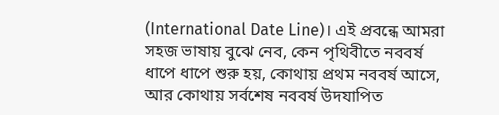(International Date Line)। এই প্রবন্ধে আমরা সহজ ভাষায় বুঝে নেব, কেন পৃথিবীতে নববর্ষ ধাপে ধাপে শুরু হয়, কোথায় প্রথম নববর্ষ আসে, আর কোথায় সর্বশেষ নববর্ষ উদযাপিত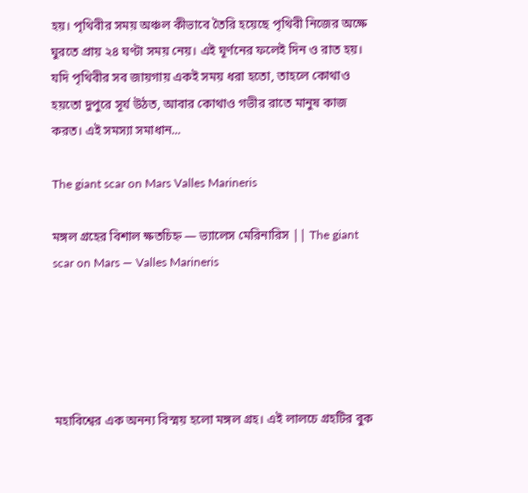হয়। পৃথিবীর সময় অঞ্চল কীভাবে তৈরি হয়েছে পৃথিবী নিজের অক্ষে ঘুরতে প্রায় ২৪ ঘণ্টা সময় নেয়। এই ঘূর্ণনের ফলেই দিন ও রাত হয়। যদি পৃথিবীর সব জায়গায় একই সময় ধরা হতো, তাহলে কোথাও হয়তো দুপুরে সূর্য উঠত, আবার কোথাও গভীর রাতে মানুষ কাজ করত। এই সমস্যা সমাধান...

The giant scar on Mars Valles Marineris

মঙ্গল গ্রহের বিশাল ক্ষতচিহ্ন — ভ্যালেস মেরিনারিস || The giant scar on Mars — Valles Marineris





মহাবিশ্বের এক অনন্য বিস্ময় হলো মঙ্গল গ্রহ। এই লালচে গ্রহটির বুক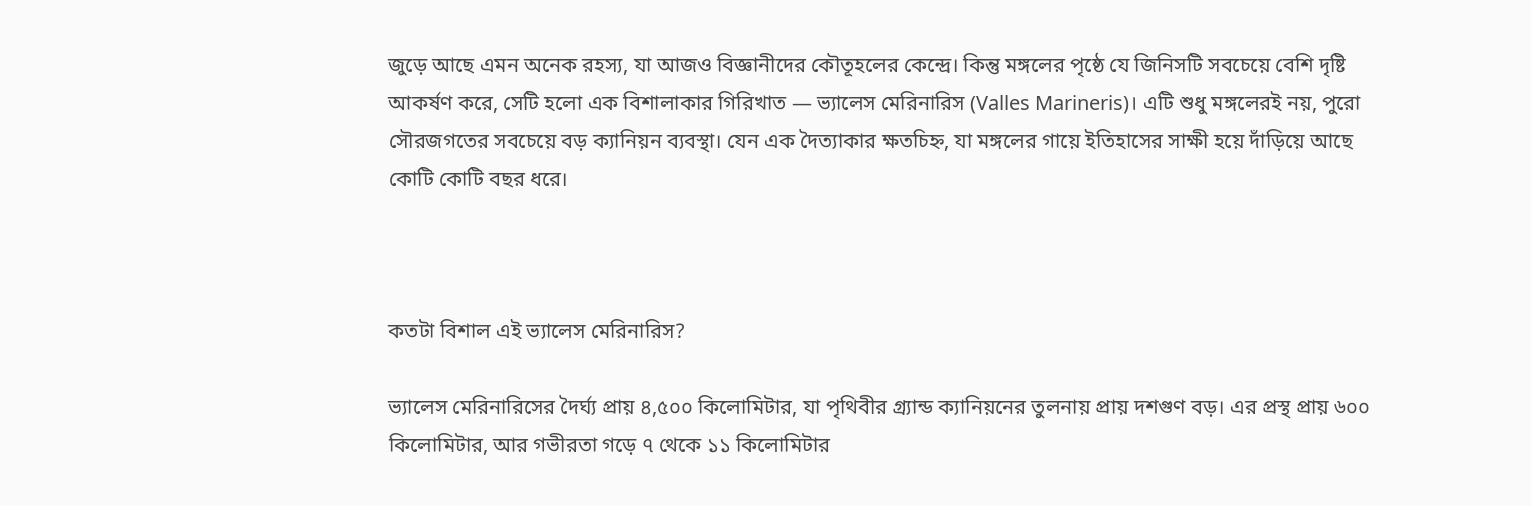জুড়ে আছে এমন অনেক রহস্য, যা আজও বিজ্ঞানীদের কৌতূহলের কেন্দ্রে। কিন্তু মঙ্গলের পৃষ্ঠে যে জিনিসটি সবচেয়ে বেশি দৃষ্টি আকর্ষণ করে, সেটি হলো এক বিশালাকার গিরিখাত — ভ্যালেস মেরিনারিস (Valles Marineris)। এটি শুধু মঙ্গলেরই নয়, পুরো সৌরজগতের সবচেয়ে বড় ক্যানিয়ন ব্যবস্থা। যেন এক দৈত্যাকার ক্ষতচিহ্ন, যা মঙ্গলের গায়ে ইতিহাসের সাক্ষী হয়ে দাঁড়িয়ে আছে কোটি কোটি বছর ধরে।



কতটা বিশাল এই ভ্যালেস মেরিনারিস?

ভ্যালেস মেরিনারিসের দৈর্ঘ্য প্রায় ৪,৫০০ কিলোমিটার, যা পৃথিবীর গ্র্যান্ড ক্যানিয়নের তুলনায় প্রায় দশগুণ বড়। এর প্রস্থ প্রায় ৬০০ কিলোমিটার, আর গভীরতা গড়ে ৭ থেকে ১১ কিলোমিটার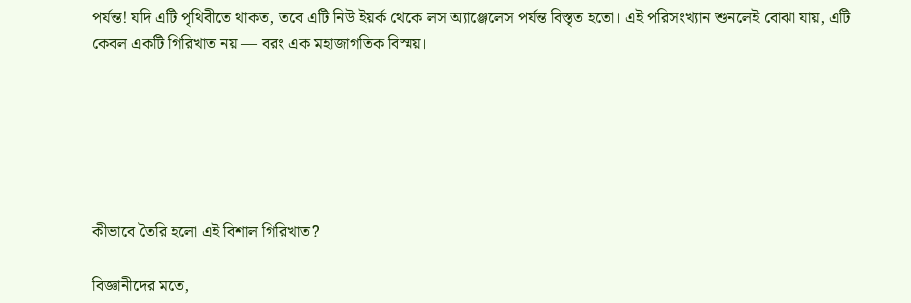পর্যন্ত! যদি এটি পৃথিবীতে থাকত, তবে এটি নিউ ইয়র্ক থেকে লস অ্যাঞ্জেলেস পর্যন্ত বিস্তৃত হতো। এই পরিসংখ্যান শুনলেই বোঝা যায়, এটি কেবল একটি গিরিখাত নয় — বরং এক মহাজাগতিক বিস্ময়।






কীভাবে তৈরি হলো এই বিশাল গিরিখাত?

বিজ্ঞানীদের মতে,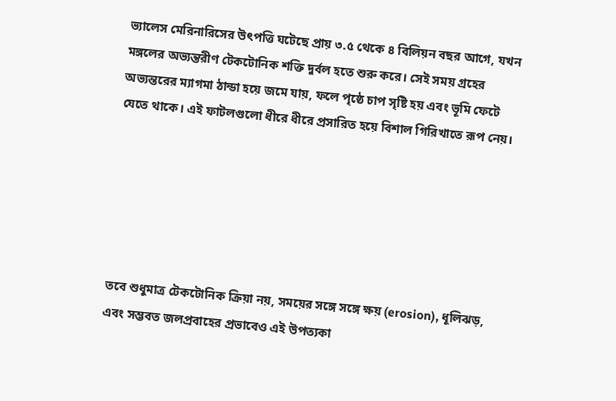ভ্যালেস মেরিনারিসের উৎপত্তি ঘটেছে প্রায় ৩.৫ থেকে ৪ বিলিয়ন বছর আগে, যখন মঙ্গলের অভ্যন্তরীণ টেকটোনিক শক্তি দুর্বল হতে শুরু করে। সেই সময় গ্রহের অভ্যন্তরের ম্যাগমা ঠান্ডা হয়ে জমে যায়, ফলে পৃষ্ঠে চাপ সৃষ্টি হয় এবং ভূমি ফেটে যেতে থাকে। এই ফাটলগুলো ধীরে ধীরে প্রসারিত হয়ে বিশাল গিরিখাতে রূপ নেয়।






তবে শুধুমাত্র টেকটোনিক ক্রিয়া নয়, সময়ের সঙ্গে সঙ্গে ক্ষয় (erosion), ধূলিঝড়, এবং সম্ভবত জলপ্রবাহের প্রভাবেও এই উপত্যকা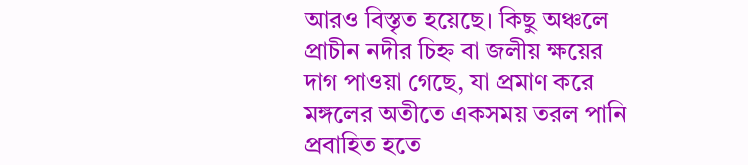আরও বিস্তৃত হয়েছে। কিছু অঞ্চলে প্রাচীন নদীর চিহ্ন বা জলীয় ক্ষয়ের দাগ পাওয়া গেছে, যা প্রমাণ করে মঙ্গলের অতীতে একসময় তরল পানি প্রবাহিত হতে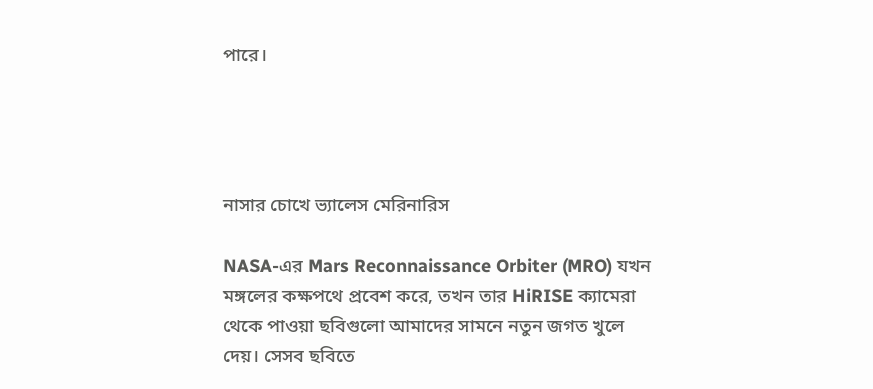পারে।




নাসার চোখে ভ্যালেস মেরিনারিস

NASA-এর Mars Reconnaissance Orbiter (MRO) যখন মঙ্গলের কক্ষপথে প্রবেশ করে, তখন তার HiRISE ক্যামেরা থেকে পাওয়া ছবিগুলো আমাদের সামনে নতুন জগত খুলে দেয়। সেসব ছবিতে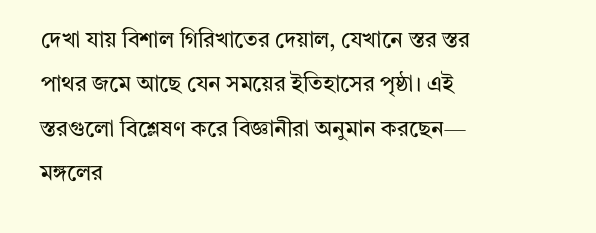দেখা যায় বিশাল গিরিখাতের দেয়াল, যেখানে স্তর স্তর পাথর জমে আছে যেন সময়ের ইতিহাসের পৃষ্ঠা। এই স্তরগুলো বিশ্লেষণ করে বিজ্ঞানীরা অনুমান করছেন— মঙ্গলের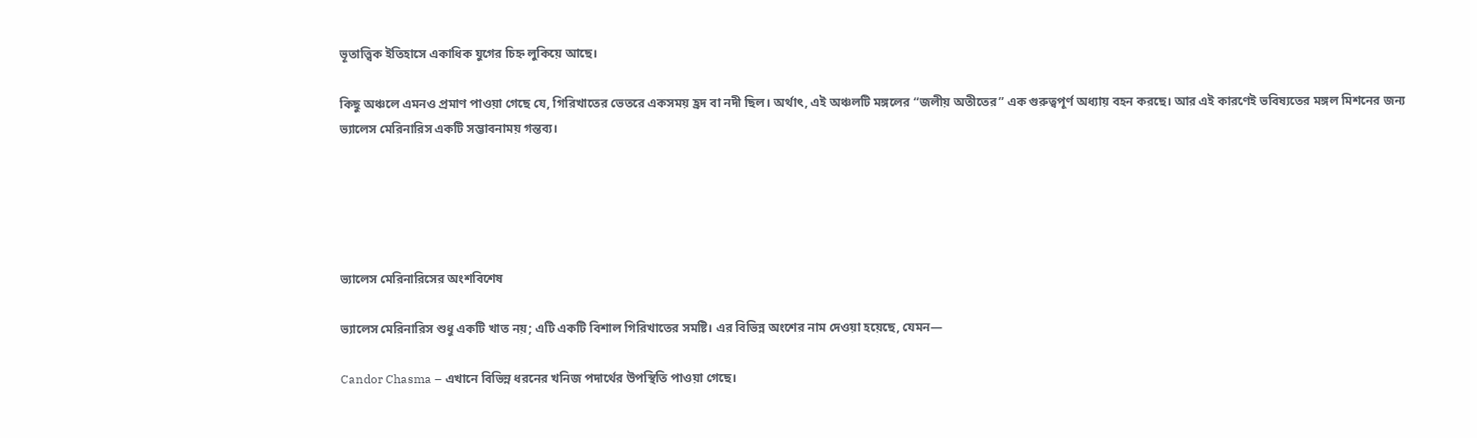ভূতাত্ত্বিক ইতিহাসে একাধিক যুগের চিহ্ন লুকিয়ে আছে।

কিছু অঞ্চলে এমনও প্রমাণ পাওয়া গেছে যে, গিরিখাতের ভেতরে একসময় হ্রদ বা নদী ছিল। অর্থাৎ, এই অঞ্চলটি মঙ্গলের “জলীয় অতীতের” এক গুরুত্বপূর্ণ অধ্যায় বহন করছে। আর এই কারণেই ভবিষ্যতের মঙ্গল মিশনের জন্য ভ্যালেস মেরিনারিস একটি সম্ভাবনাময় গন্তব্য।





ভ্যালেস মেরিনারিসের অংশবিশেষ

ভ্যালেস মেরিনারিস শুধু একটি খাত নয়; এটি একটি বিশাল গিরিখাতের সমষ্টি। এর বিভিন্ন অংশের নাম দেওয়া হয়েছে, যেমন—

Candor Chasma – এখানে বিভিন্ন ধরনের খনিজ পদার্থের উপস্থিতি পাওয়া গেছে।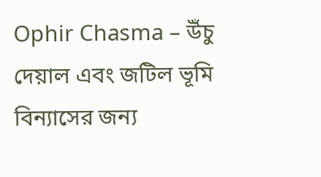Ophir Chasma – উঁচু দেয়াল এবং জটিল ভূমি বিন্যাসের জন্য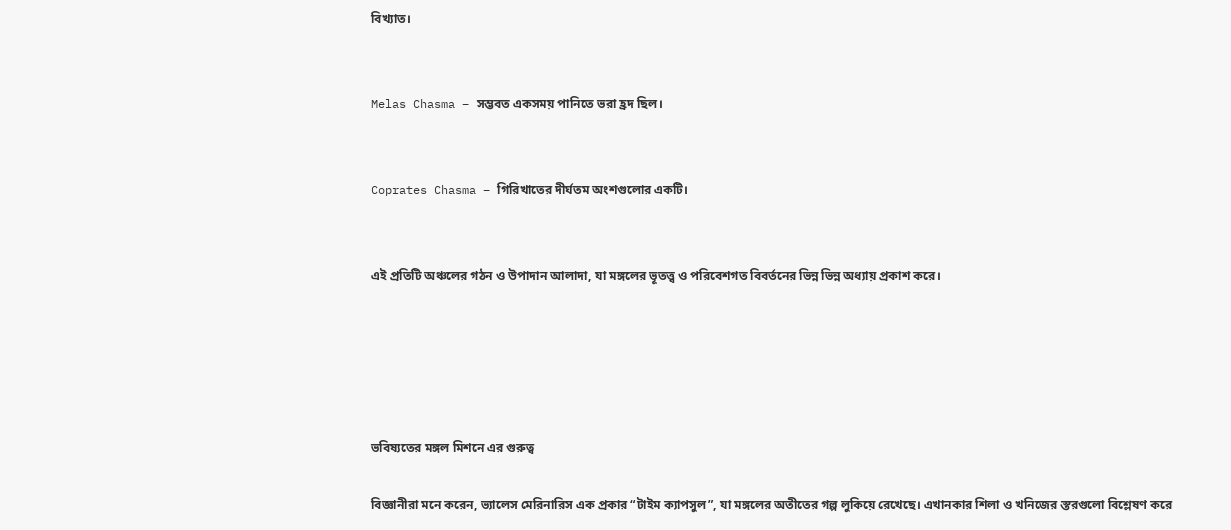বিখ্যাত।


Melas Chasma – সম্ভবত একসময় পানিতে ভরা হ্রদ ছিল।


Coprates Chasma – গিরিখাতের দীর্ঘতম অংশগুলোর একটি।


এই প্রতিটি অঞ্চলের গঠন ও উপাদান আলাদা, যা মঙ্গলের ভূতত্ত্ব ও পরিবেশগত বিবর্তনের ভিন্ন ভিন্ন অধ্যায় প্রকাশ করে।





ভবিষ্যতের মঙ্গল মিশনে এর গুরুত্ব

বিজ্ঞানীরা মনে করেন, ভ্যালেস মেরিনারিস এক প্রকার “টাইম ক্যাপসুল”, যা মঙ্গলের অতীতের গল্প লুকিয়ে রেখেছে। এখানকার শিলা ও খনিজের স্তরগুলো বিশ্লেষণ করে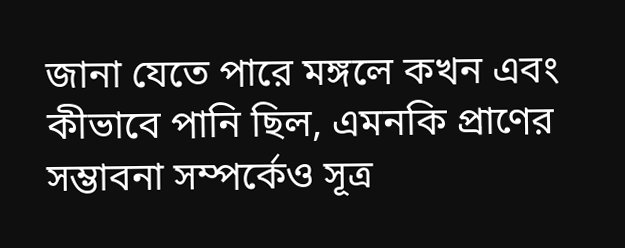জানা যেতে পারে মঙ্গলে কখন এবং কীভাবে পানি ছিল, এমনকি প্রাণের সম্ভাবনা সম্পর্কেও সূত্র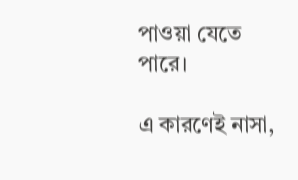পাওয়া যেতে পারে।

এ কারণেই নাসা,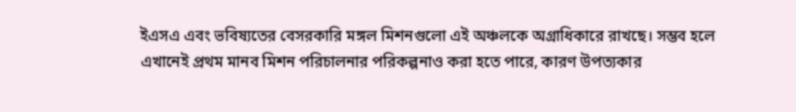ইএসএ এবং ভবিষ্যতের বেসরকারি মঙ্গল মিশনগুলো এই অঞ্চলকে অগ্রাধিকারে রাখছে। সম্ভব হলে এখানেই প্রথম মানব মিশন পরিচালনার পরিকল্পনাও করা হতে পারে, কারণ উপত্যকার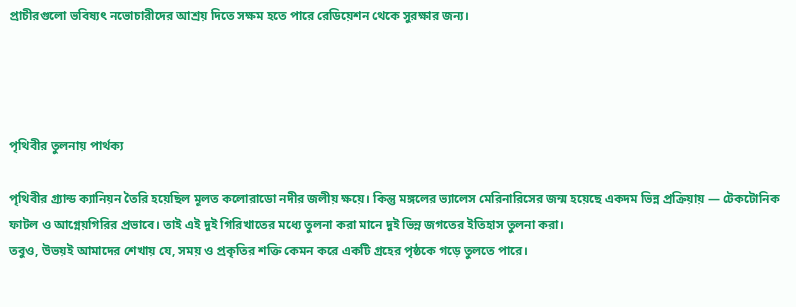প্রাচীরগুলো ভবিষ্যৎ নভোচারীদের আশ্রয় দিতে সক্ষম হতে পারে রেডিয়েশন থেকে সুরক্ষার জন্য।




পৃথিবীর তুলনায় পার্থক্য

পৃথিবীর গ্র্যান্ড ক্যানিয়ন তৈরি হয়েছিল মূলত কলোরাডো নদীর জলীয় ক্ষয়ে। কিন্তু মঙ্গলের ভ্যালেস মেরিনারিসের জন্ম হয়েছে একদম ভিন্ন প্রক্রিয়ায় — টেকটোনিক ফাটল ও আগ্নেয়গিরির প্রভাবে। তাই এই দুই গিরিখাতের মধ্যে তুলনা করা মানে দুই ভিন্ন জগতের ইতিহাস তুলনা করা।
তবুও, উভয়ই আমাদের শেখায় যে, সময় ও প্রকৃতির শক্তি কেমন করে একটি গ্রহের পৃষ্ঠকে গড়ে তুলতে পারে।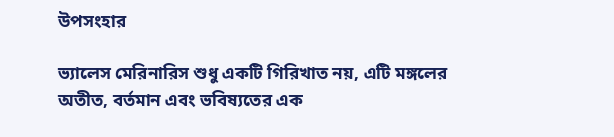উপসংহার

ভ্যালেস মেরিনারিস শুধু একটি গিরিখাত নয়, এটি মঙ্গলের অতীত, বর্তমান এবং ভবিষ্যতের এক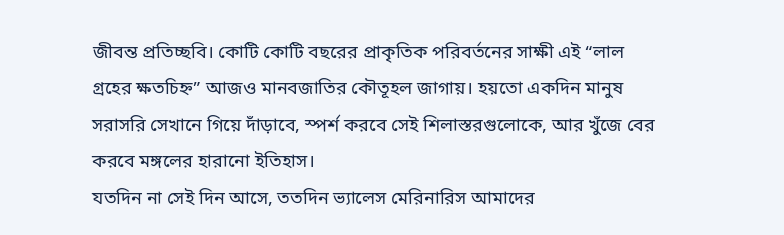জীবন্ত প্রতিচ্ছবি। কোটি কোটি বছরের প্রাকৃতিক পরিবর্তনের সাক্ষী এই “লাল গ্রহের ক্ষতচিহ্ন” আজও মানবজাতির কৌতূহল জাগায়। হয়তো একদিন মানুষ সরাসরি সেখানে গিয়ে দাঁড়াবে, স্পর্শ করবে সেই শিলাস্তরগুলোকে, আর খুঁজে বের করবে মঙ্গলের হারানো ইতিহাস।
যতদিন না সেই দিন আসে, ততদিন ভ্যালেস মেরিনারিস আমাদের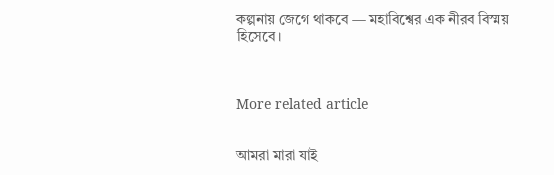কল্পনায় জেগে থাকবে — মহাবিশ্বের এক নীরব বিস্ময় হিসেবে।



More related article


আমরা মারা যাই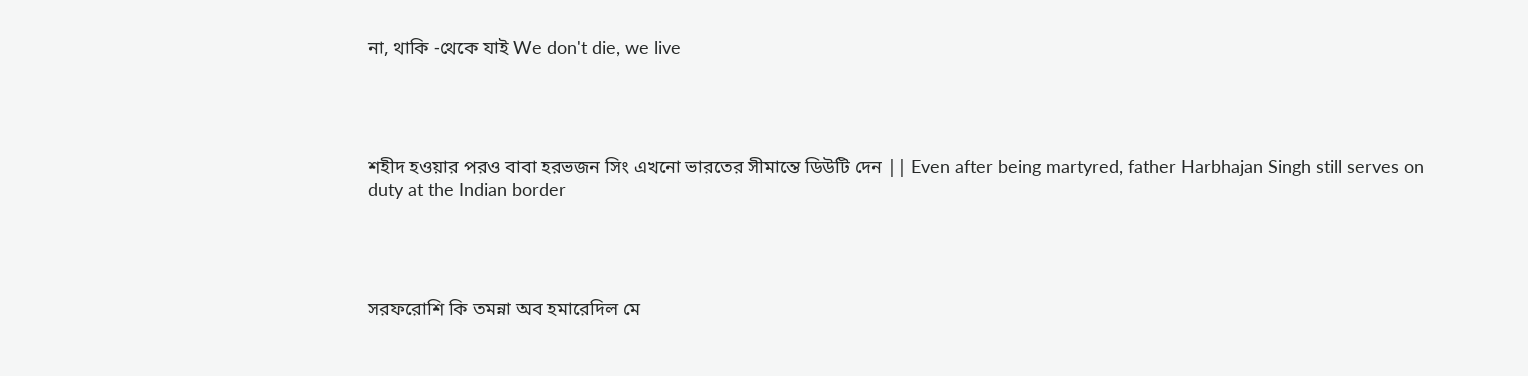না, থাকি -থেকে যাই We don't die, we live




শহীদ হওয়ার পরও বাবা হরভজন সিং এখনো ভারতের সীমান্তে ডিউটি দেন || Even after being martyred, father Harbhajan Singh still serves on duty at the Indian border




সরফরোশি কি তমন্না অব হমারেদিল মে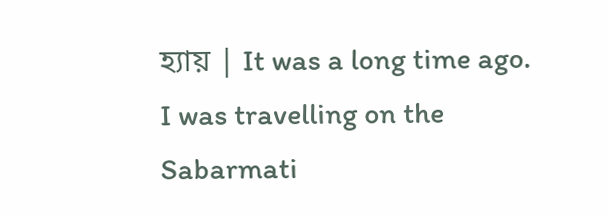হ্যায় | It was a long time ago. I was travelling on the Sabarmati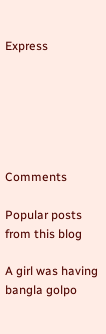Express






Comments

Popular posts from this blog

A girl was having bangla golpo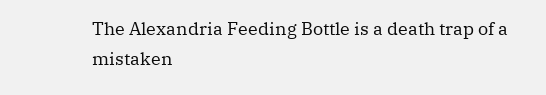The Alexandria Feeding Bottle is a death trap of a mistaken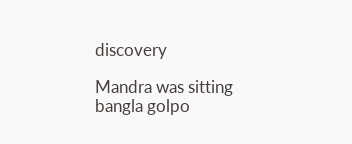discovery

Mandra was sitting bangla golpo